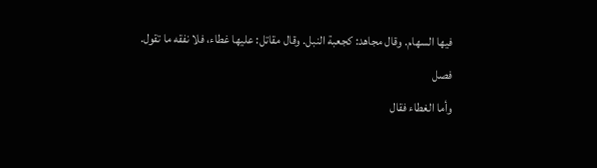فيها السهام. وقال مجاهد: كجعبة النبل. وقال مقاتل: عليها غطاء، فلا نفقه ما تقول.
فصل
وأما الغطاء فقال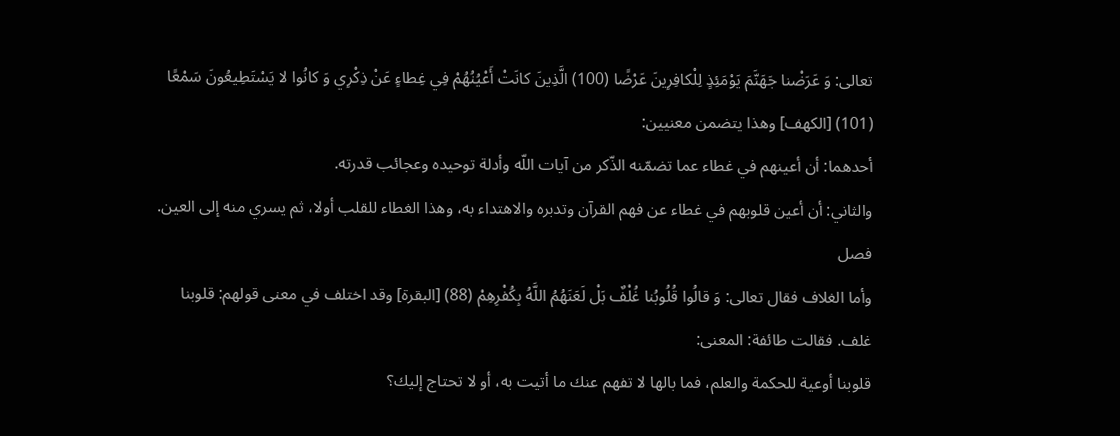تعالى: وَ عَرَضْنا جَهَنَّمَ يَوْمَئِذٍ لِلْكافِرِينَ عَرْضًا (100) الَّذِينَ كانَتْ أَعْيُنُهُمْ فِي غِطاءٍ عَنْ ذِكْرِي وَ كانُوا لا يَسْتَطِيعُونَ سَمْعًا (101) [الكهف] وهذا يتضمن معنيين:
أحدهما: أن أعينهم في غطاء عما تضمّنه الذّكر من آيات اللّه وأدلة توحيده وعجائب قدرته.
والثاني: أن أعين قلوبهم في غطاء عن فهم القرآن وتدبره والاهتداء به، وهذا الغطاء للقلب أولا، ثم يسري منه إلى العين.
فصل
وأما الغلاف فقال تعالى: وَ قالُوا قُلُوبُنا غُلْفٌ بَلْ لَعَنَهُمُ اللَّهُ بِكُفْرِهِمْ (88) [البقرة] وقد اختلف في معنى قولهم: قلوبنا غلف. فقالت طائفة: المعنى:
قلوبنا أوعية للحكمة والعلم، فما بالها لا تفهم عنك ما أتيت به، أو لا تحتاج إليك؟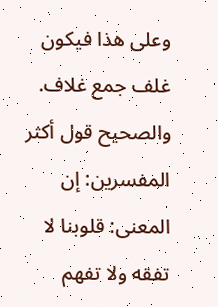وعلى هذا فيكون غلف جمع غلاف. والصحيح قول أكثر المفسرين: إن المعنى: قلوبنا لا تفقه ولا تفهم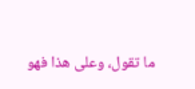ما تقول، وعلى هذا فهو